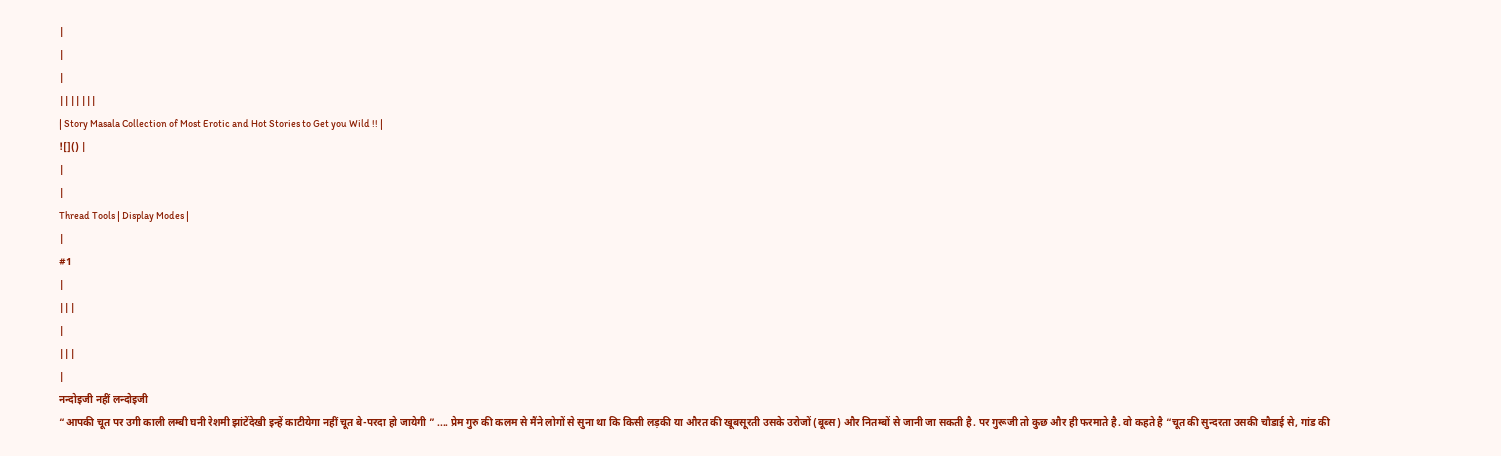|
|
|
|||||||
| Story Masala Collection of Most Erotic and Hot Stories to Get you Wild !! |
![]() |
|
|
Thread Tools | Display Modes |
|
#1
|
|||
|
|||
|
नन्दोइजी नहीं लन्दोइजी
“आपकी चूत पर उगी काली लम्बी घनी रेशमी झांटेंदेखी इन्हें काटीयेगा नहीं चूत बे-परदा हो जायेगी ” .... प्रेम गुरु की कलम से मैंने लोगों से सुना था कि किसी लड़की या औरत की खूबसूरती उसके उरोजों (बूब्स) और नितम्बों से जानी जा सकती है. पर गुरूजी तो कुछ और ही फरमाते है. वो कहते है “चूत की सुन्दरता उसकी चौडाई से, गांड की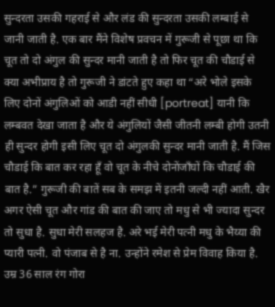सुन्दरता उसकी गहराई से और लंड की सुन्दरता उसकी लम्बाई से जानी जाती है. एक बार मैंने विशेष प्रवचन में गुरूजी से पूछा था कि चूत तो दो अंगुल की सुन्दर मानी जाती है तो फिर चूत की चौडाई से क्या अभीप्राय है तो गुरूजी ने डांटते हुए कहा था “अरे भोले इसके लिए दोनों अंगुलिओं को आडी नहीं सीधी [portreat] यानी कि लम्बवत देखा जाता है और ये अंगुलियों जैसी जीतनी लम्बी होगी उतनी ही सुन्दर होगी इसी लिए चूत दो अंगुलकी सुन्दर मानी जाती है. मैं जिस चौडाई कि बात कर रहा हूँ वो चूत के नीचे दोनोंजाँघों कि चौडाई की बात है.” गुरूजी की बातें सब के समझ में इतनी जल्दी नहीं आती. खैर अगर ऐसी चूत और गांड की बात की जाए तो मधु से भी ज्यादा सुन्दर तो सुधा है. सुधा मेरी सलहज है. अरे भई मेरी पत्नी मधु के भैय्या की प्यारी पत्नी. वो पंजाब से है ना. उन्होंने रमेश से प्रेम विवाह किया है. उम्र 36 साल रंग गोरा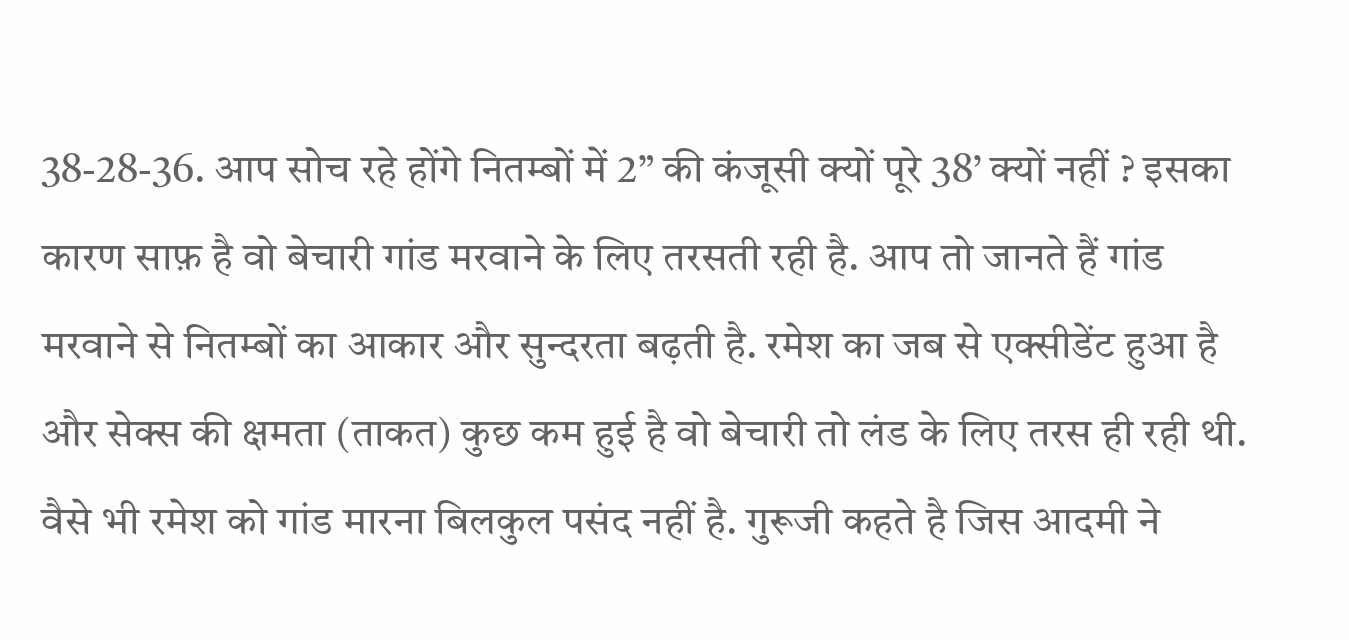38-28-36. आप सोच रहे होंगे नितम्बों में 2” की कंजूसी क्यों पूरे 38’ क्यों नहीं ? इसका कारण साफ़ है वो बेचारी गांड मरवाने के लिए तरसती रही है. आप तो जानते हैं गांड मरवाने से नितम्बों का आकार और सुन्दरता बढ़ती है. रमेश का जब से एक्सीडेंट हुआ है और सेक्स की क्षमता (ताकत) कुछ कम हुई है वो बेचारी तो लंड के लिए तरस ही रही थी. वैसे भी रमेश को गांड मारना बिलकुल पसंद नहीं है. गुरूजी कहते है जिस आदमी ने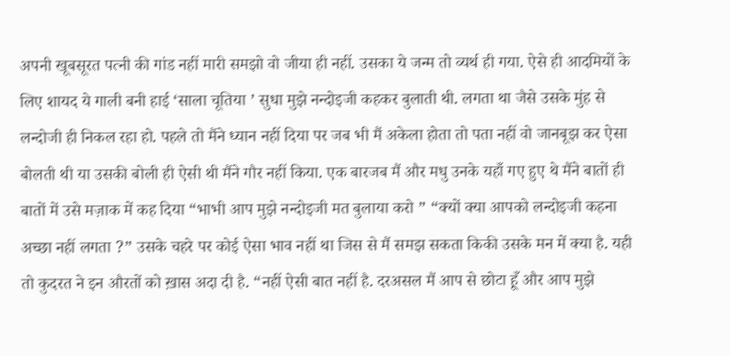अपनी खूबसूरत पत्नी की गांड नहीं मारी समझो वो जीया ही नहीं. उसका ये जन्म तो व्यर्थ ही गया. ऐसे ही आदमियों के लिए शायद ये गाली बनी हाई ‘साला चूतिया ’ सुधा मुझे नन्दोइजी कहकर बुलाती थी. लगता था जैसे उसके मुंह से लन्दोजी ही निकल रहा हो. पहले तो मैंने ध्यान नहीं दिया पर जब भी मैं अकेला होता तो पता नहीं वो जानबूझ कर ऐसा बोलती थी या उसकी बोली ही ऐसी थी मैंने गौर नहीं किया. एक बारजब मैं और मधु उनके यहाँ गए हुए थे मैंने बातों ही बातों में उसे मज़ाक में कह दिया “भाभी आप मुझे नन्दोइजी मत बुलाया करो ” “क्यों क्या आपको लन्दोइजी कहना अच्छा नहीं लगता ?” उसके चहरे पर कोई ऐसा भाव नहीं था जिस से मैं समझ सकता किकी उसके मन में क्या है. यही तो कुदरत ने इन औरतों को ख़ास अदा दी है. “नहीं ऐसी बात नहीं है. दरअसल मैं आप से छोटा हूँ और आप मुझे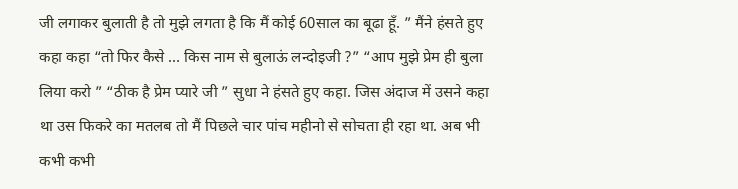जी लगाकर बुलाती है तो मुझे लगता है कि मैं कोई 60साल का बूढा हूँ. ” मैंने हंसते हुए कहा कहा “तो फिर कैसे … किस नाम से बुलाऊं लन्दोइजी ?” “आप मुझे प्रेम ही बुला लिया करो ” “ठीक है प्रेम प्यारे जी ” सुधा ने हंसते हुए कहा. जिस अंदाज में उसने कहा था उस फिकरे का मतलब तो मैं पिछले चार पांच महीनो से सोचता ही रहा था. अब भी कभी कभी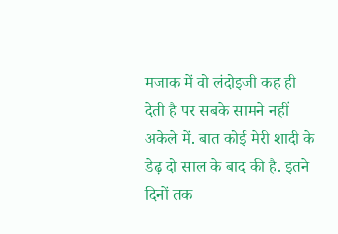मजाक में वो लंदोइजी कह ही देती है पर सबके सामने नहीं अकेले में. बात कोई मेरी शादी के डेढ़ दो साल के बाद की है. इतने दिनों तक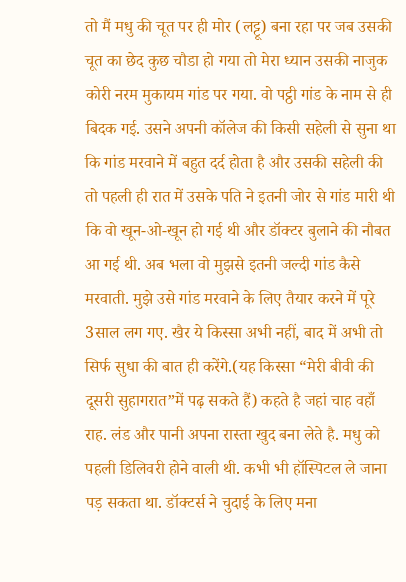तो मैं मधु की चूत पर ही मोर (लट्टू) बना रहा पर जब उसकी चूत का छेद कुछ चौडा हो गया तो मेरा ध्यान उसकी नाजुक कोरी नरम मुकायम गांड पर गया. वो पट्ठी गांड के नाम से ही बिदक गई. उसने अपनी कॉलेज की किसी सहेली से सुना था कि गांड मरवाने में बहुत दर्द होता है और उसकी सहेली की तो पहली ही रात में उसके पति ने इतनी जोर से गांड मारी थी कि वो खून-ओ-खून हो गई थी और डॉक्टर बुलाने की नौबत आ गई थी. अब भला वो मुझसे इतनी जल्दी गांड कैसे मरवाती. मुझे उसे गांड मरवाने के लिए तैयार करने में पूरे 3साल लग गए. खैर ये किस्सा अभी नहीं, बाद में अभी तो सिर्फ सुधा की बात ही करेंगे.(यह किस्सा “मेरी बीवी की दूसरी सुहागरात”में पढ़ सकते हैं) कहते है जहां चाह वहाँ राह. लंड और पानी अपना रास्ता खुद बना लेते है. मधु को पहली डिलिवरी होने वाली थी. कभी भी हॉस्पिटल ले जाना पड़ सकता था. डॉक्टर्स ने चुदाई के लिए मना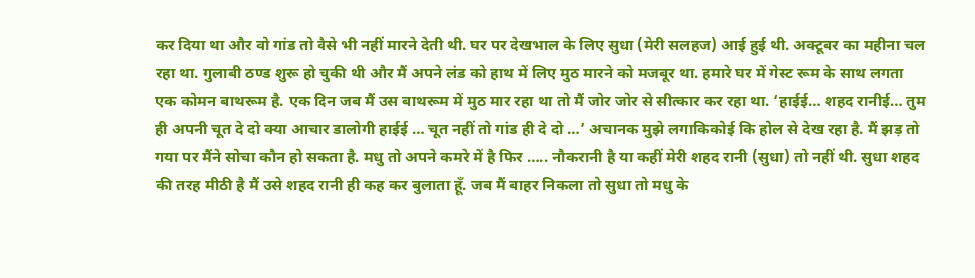कर दिया था और वो गांड तो वैसे भी नहीं मारने देती थी. घर पर देखभाल के लिए सुधा (मेरी सलहज) आई हुई थी. अक्टूबर का महीना चल रहा था. गुलाबी ठण्ड शुरू हो चुकी थी और मैं अपने लंड को हाथ में लिए मुठ मारने को मजबूर था. हमारे घर में गेस्ट रूम के साथ लगता एक कोमन बाथरूम है. एक दिन जब मैं उस बाथरूम में मुठ मार रहा था तो मैं जोर जोर से सीत्कार कर रहा था. ‘हाईई… शहद रानीई… तुम ही अपनी चूत दे दो क्या आचार डालोगी हाईई … चूत नहीं तो गांड ही दे दो …’ अचानक मुझे लगाकिकोई कि होल से देख रहा है. मैं झड़ तो गया पर मैंने सोचा कौन हो सकता है. मधु तो अपने कमरे में है फिर ….. नौकरानी है या कहीं मेरी शहद रानी (सुधा) तो नहीं थी. सुधा शहद की तरह मीठी है मैं उसे शहद रानी ही कह कर बुलाता हूँ. जब मैं बाहर निकला तो सुधा तो मधु के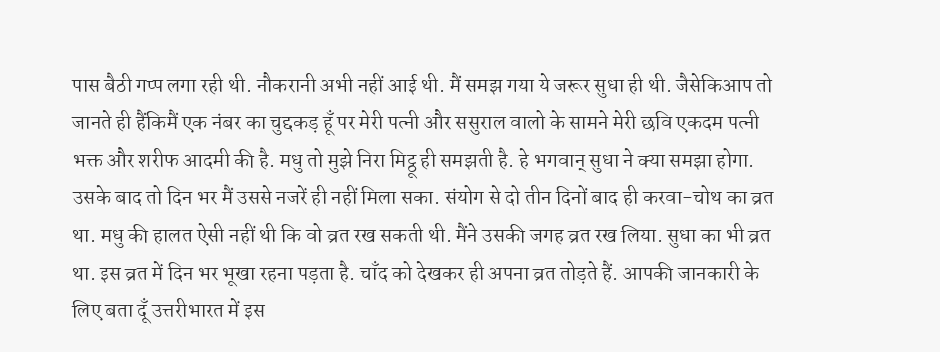पास बैठी गप्प लगा रही थी. नौकरानी अभी नहीं आई थी. मैं समझ गया ये जरूर सुधा ही थी. जैसेकिआप तो जानते ही हैंकिमैं एक नंबर का चुद्दकड़ हूँ पर मेरी पत्नी और ससुराल वालो के सामने मेरी छवि एकदम पत्नी भक्त और शरीफ आदमी की है. मधु तो मुझे निरा मिट्ठू ही समझती है. हे भगवान् सुधा ने क्या समझा होगा. उसके बाद तो दिन भर मैं उससे नजरें ही नहीं मिला सका. संयोग से दो तीन दिनों बाद ही करवा-चोथ का व्रत था. मधु की हालत ऐसी नहीं थी कि वो व्रत रख सकती थी. मैंने उसकी जगह व्रत रख लिया. सुधा का भी व्रत था. इस व्रत में दिन भर भूखा रहना पड़ता है. चाँद को देखकर ही अपना व्रत तोड़ते हैं. आपकी जानकारी के लिए बता दूँ उत्तरीभारत में इस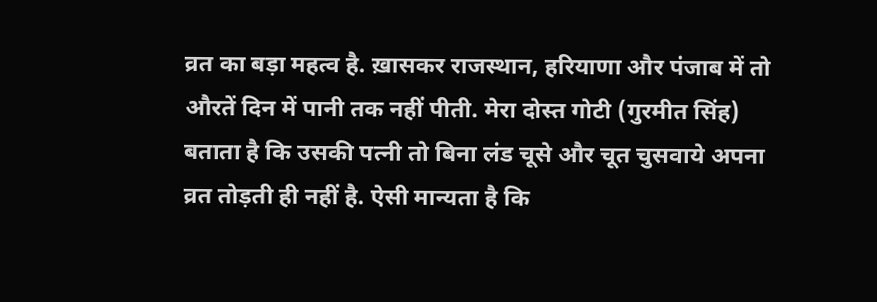व्रत का बड़ा महत्व है. ख़ासकर राजस्थान, हरियाणा और पंजाब में तो औरतें दिन में पानी तक नहीं पीती. मेरा दोस्त गोटी (गुरमीत सिंह) बताता है कि उसकी पत्नी तो बिना लंड चूसे और चूत चुसवाये अपना व्रत तोड़ती ही नहीं है. ऐसी मान्यता है कि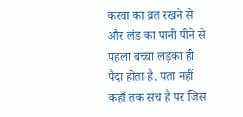करवा का व्रत रखने से और लंड का पानी पीने से पहला बच्चा लड़का ही पैदा होता है. पता नहीं कहाँ तक सच है पर जिस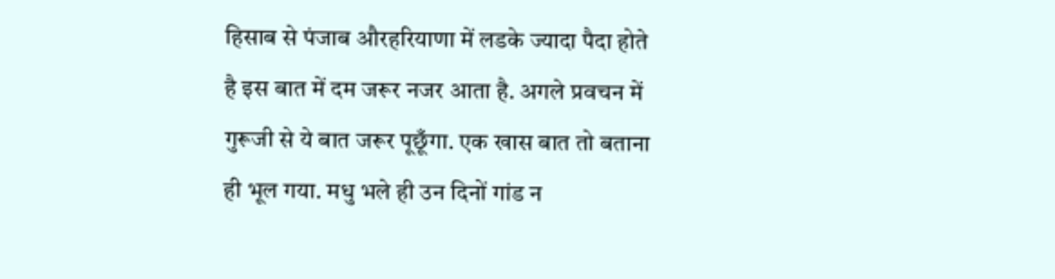हिसाब से पंजाब औरहरियाणा में लडके ज्यादा पैदा होते है इस बात में दम जरूर नजर आता है. अगले प्रवचन में गुरूजी से ये बात जरूर पूछूँगा. एक खास बात तो बताना ही भूल गया. मधु भले ही उन दिनों गांड न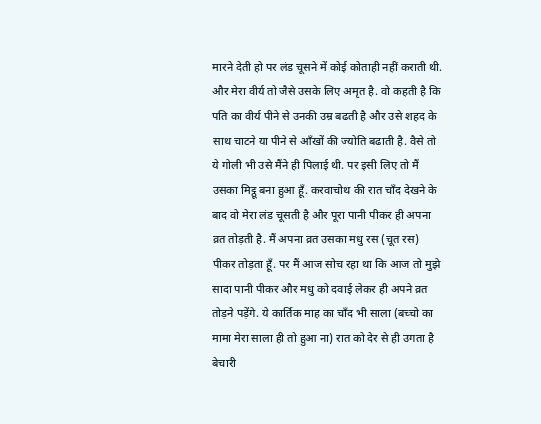मारने देती हो पर लंड चूसने में कोई कोताही नहीं कराती थी. और मेरा वीर्य तो जैसे उसके लिए अमृत है. वो कहती है कि पति का वीर्य पीने से उनकी उम्र बढती है और उसे शहद के साथ चाटने या पीने से आँखों की ज्योति बढाती है. वैसे तो ये गोली भी उसे मैंने ही पिलाई थी. पर इसी लिए तो मैं उसका मिट्ठू बना हुआ हूँ. करवाचोथ की रात चाँद देखने के बाद वो मेरा लंड चूसती है और पूरा पानी पीकर ही अपना व्रत तोड़ती है. मैं अपना व्रत उसका मधु रस (चूत रस) पीकर तोड़ता हूँ. पर मैं आज सोच रहा था कि आज तो मुझे सादा पानी पीकर और मधु को दवाई लेकर ही अपने व्रत तोड़ने पड़ेंगे. ये कार्तिक माह का चाँद भी साला (बच्चो का मामा मेरा साला ही तो हुआ ना) रात को देर से ही उगता है बेचारी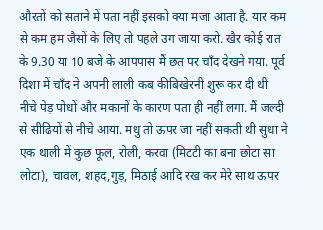औरतों को सताने में पता नहीं इसको क्या मजा आता है. यार कम से कम हम जैसों के लिए तो पहले उग जाया करो. खैर कोई रात के 9.30 या 10 बजे के आपपास मैं छत पर चाँद देखने गया. पूर्व दिशा में चाँद ने अपनी लाली कब कीबिखेरनी शुरू कर दी थी नीचे पेड़ पोधों और मकानों के कारण पता ही नहीं लगा. मैं जल्दी से सीढियों से नीचे आया. मधु तो ऊपर जा नहीं सकती थी सुधा ने एक थाली में कुछ फूल, रोली, करवा (मिटटी का बना छोटा सा लोटा), चावल, शहद,गुड़, मिठाई आदि रख कर मेरे साथ ऊपर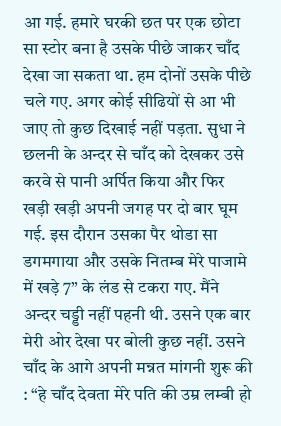आ गई. हमारे घरकी छत पर एक छोटा सा स्टोर बना है उसके पीछे जाकर चाँद देखा जा सकता था. हम दोनों उसके पीछे चले गए. अगर कोई सीढियों से आ भी जाए तो कुछ दिखाई नहीं पड़ता. सुधा ने छलनी के अन्दर से चाँद को देखकर उसे करवे से पानी अर्पित किया और फिर खड़ी खड़ी अपनी जगह पर दो बार घूम गई. इस दौरान उसका पैर थोडा सा डगमगाया और उसके नितम्ब मेरे पाजामे में खड़े 7” के लंड से टकरा गए. मैंने अन्दर चड्डी नहीं पहनी थी. उसने एक बार मेरी ओर देखा पर बोली कुछ नहीं. उसने चाँद के आगे अपनी मन्नत मांगनी शुरू की : “हे चाँद देवता मेरे पति की उम्र लम्बी हो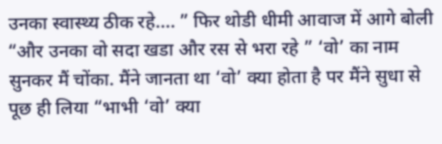उनका स्वास्थ्य ठीक रहे.... ” फिर थोडी धीमी आवाज में आगे बोली “और उनका वो सदा खडा और रस से भरा रहे ” ‘वो’ का नाम सुनकर मैं चोंका. मैंने जानता था ‘वो’ क्या होता है पर मैंने सुधा से पूछ ही लिया “भाभी ‘वो’ क्या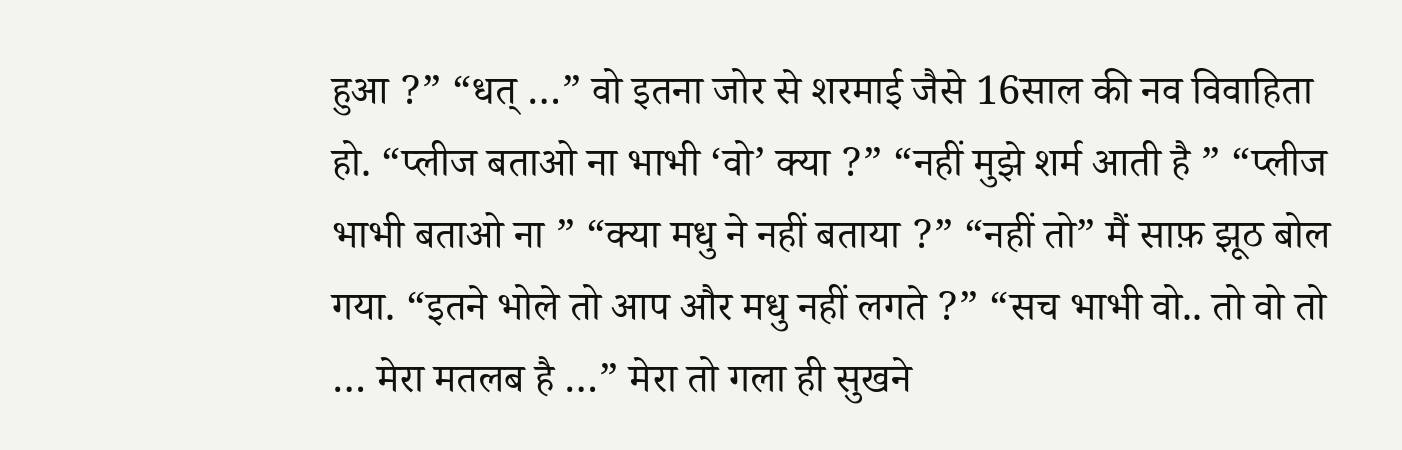हुआ ?” “धत् …” वो इतना जोर से शरमाई जैसे 16साल की नव विवाहिता हो. “प्लीज बताओ ना भाभी ‘वो’ क्या ?” “नहीं मुझे शर्म आती है ” “प्लीज भाभी बताओ ना ” “क्या मधु ने नहीं बताया ?” “नहीं तो” मैं साफ़ झूठ बोल गया. “इतने भोले तो आप और मधु नहीं लगते ?” “सच भाभी वो.. तो वो तो … मेरा मतलब है …” मेरा तो गला ही सुखने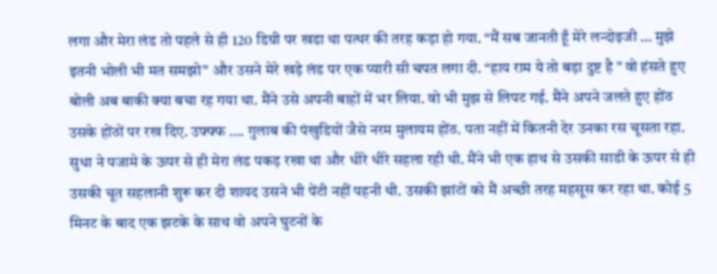लगा और मेरा लंड तो पहले से ही 120 डिग्री पर खडा था पत्थर की तरह कड़ा हो गया. “मैं सब जानती हूँ मेरे लन्दोइजी … मुझे इतनी भोली भी मत समझो” और उसने मेरे खड़े लंड पर एक प्यारी सी चपत लगा दी. “हाय राम ये तो बड़ा दुष्ट है ” वो हंसते हुए बोली अब बाकी क्या बचा रह गया था. मैंने उसे अपनी बाहों में भर लिया. वो भी मुझ से लिपट गई. मैंने अपने जलते हुए होंठ उसके होंठों पर रख दिए. उफ्फ्फ …. गुलाब की पंखुडियों जैसे नरम मुलायम होंठ. पता नहीं में कितनी देर उनका रस चूसता रहा. सुधा ने पजामे के ऊपर से ही मेरा लंड पकड़ रखा था और धीरे धीरे सहला रही थी. मैंने भी एक हाथ से उसकी साडी के ऊपर से ही उसकी चूत सहलानी शुरू कर दी शायद उसने भी पेंटी नहीं पहनी थी. उसकी झांटों को मैं अच्छी तरह महसूस कर रहा था. कोई 5 मिनट के बाद एक झटके के साथ वो अपने घुटनों के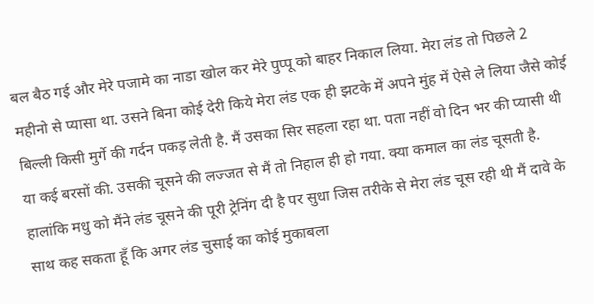बल बैठ गई और मेरे पजामे का नाडा खोल कर मेरे पुप्पू को बाहर निकाल लिया. मेरा लंड तो पिछले 2 महीनो से प्यासा था. उसने बिना कोई देरी किये मेरा लंड एक ही झटके में अपने मुंह में ऐसे ले लिया जैसे कोई बिल्ली किसी मुर्गे की गर्दन पकड़ लेती है. मैं उसका सिर सहला रहा था. पता नहीं वो दिन भर की प्यासी थी या कई बरसों की. उसकी चूसने की लज्जत से मैं तो निहाल ही हो गया. क्या कमाल का लंड चूसती है. हालांकि मधु को मैंने लंड चूसने की पूरी ट्रेनिंग दी है पर सुधा जिस तरीके से मेरा लंड चूस रही थी मैं दावे के साथ कह सकता हूँ कि अगर लंड चुसाई का कोई मुकाबला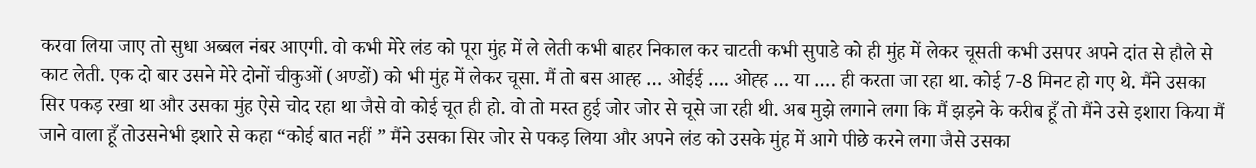करवा लिया जाए तो सुधा अब्बल नंबर आएगी. वो कभी मेरे लंड को पूरा मुंह में ले लेती कभी बाहर निकाल कर चाटती कभी सुपाडे को ही मुंह में लेकर चूसती कभी उसपर अपने दांत से हौले से काट लेती. एक दो बार उसने मेरे दोनों चीकुओं (अण्डों) को भी मुंह में लेकर चूसा. मैं तो बस आह्ह … ओईई …. ओह्ह … या …. ही करता जा रहा था. कोई 7-8 मिनट हो गए थे. मैंने उसका सिर पकड़ रखा था और उसका मुंह ऐसे चोद रहा था जैसे वो कोई चूत ही हो. वो तो मस्त हुई जोर जोर से चूसे जा रही थी. अब मुझे लगाने लगा कि मैं झड़ने के करीब हूँ तो मैंने उसे इशारा किया मैं जाने वाला हूँ तोउसनेभी इशारे से कहा “कोई बात नहीं ” मैंने उसका सिर जोर से पकड़ लिया और अपने लंड को उसके मुंह में आगे पीछे करने लगा जैसे उसका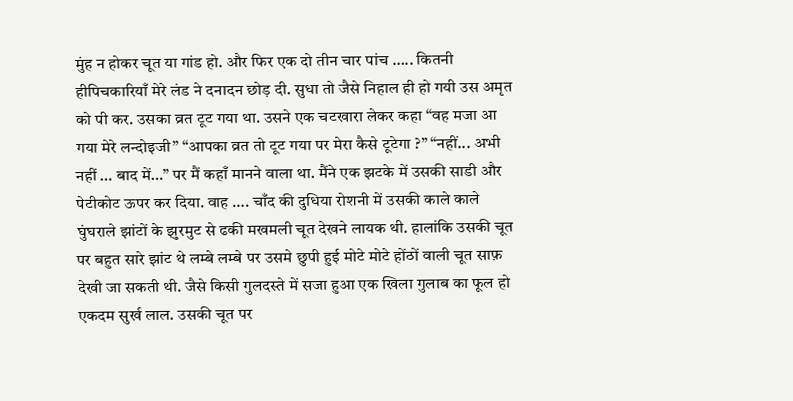मुंह न होकर चूत या गांड हो. और फिर एक दो तीन चार पांच ….. कितनी हीपिचकारियाँ मेरे लंड ने दनादन छोड़ दी. सुधा तो जैसे निहाल ही हो गयी उस अमृत को पी कर. उसका व्रत टूट गया था. उसने एक चटखारा लेकर कहा “वह मजा आ गया मेरे लन्दोइजी” “आपका व्रत तो टूट गया पर मेरा कैसे टूटेगा ?” “नहीं... अभी नहीं … बाद में…” पर मैं कहाँ मानने वाला था. मैंने एक झटके में उसकी साडी और पेटीकोट ऊपर कर दिया. वाह …. चाँद की दुधिया रोशनी में उसकी काले काले घुंघराले झांटों के झुरमुट से ढकी मखमली चूत देखने लायक थी. हालांकि उसकी चूत पर बहुत सारे झांट थे लम्बे लम्बे पर उसमे छुपी हुई मोटे मोटे होंठों वाली चूत साफ़ देखी जा सकती थी. जैसे किसी गुलदस्ते में सजा हुआ एक खिला गुलाब का फूल हो एकदम सुर्ख लाल. उसकी चूत पर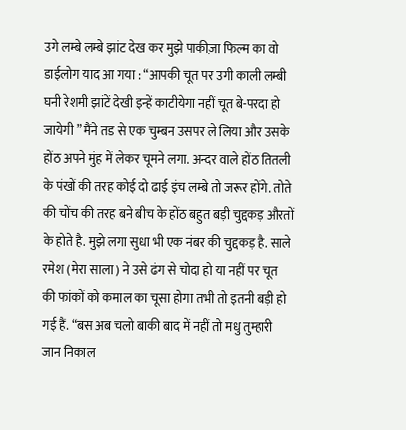उगे लम्बे लम्बे झांट देख कर मुझे पाकीज़ा फिल्म का वो डाईलोग याद आ गया : “आपकी चूत पर उगी काली लम्बी घनी रेशमी झांटें देखी इन्हें काटीयेगा नहीं चूत बे-परदा हो जायेगी ” मैंने तड से एक चुम्बन उसपर ले लिया और उसके होंठ अपने मुंह में लेकर चूमने लगा. अन्दर वाले होंठ तितली के पंखों की तरह कोई दो ढाई इंच लम्बे तो जरूर होंगे. तोते की चोंच की तरह बने बीच के होंठ बहुत बड़ी चुद्दकड़ औरतों के होते है. मुझे लगा सुधा भी एक नंबर की चुद्दकड़ है. साले रमेश (मेरा साला) ने उसे ढंग से चोदा हो या नहीं पर चूत की फांकों को कमाल का चूसा होगा तभी तो इतनी बड़ी हो गई हैं. “बस अब चलो बाकी बाद में नहीं तो मधु तुम्हारी जान निकाल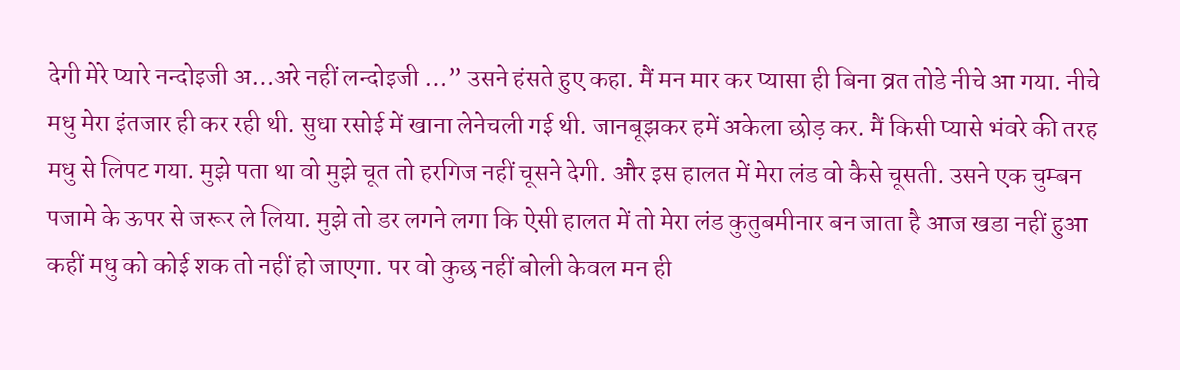देगी मेरे प्यारे नन्दोइजी अ…अरे नहीं लन्दोइजी …” उसने हंसते हुए कहा. मैं मन मार कर प्यासा ही बिना व्रत तोडे नीचे आ गया. नीचे मधु मेरा इंतजार ही कर रही थी. सुधा रसोई में खाना लेनेचली गई थी. जानबूझकर हमें अकेला छोड़ कर. मैं किसी प्यासे भंवरे की तरह मधु से लिपट गया. मुझे पता था वो मुझे चूत तो हरगिज नहीं चूसने देगी. और इस हालत में मेरा लंड वो कैसे चूसती. उसने एक चुम्बन पजामे के ऊपर से जरूर ले लिया. मुझे तो डर लगने लगा कि ऐसी हालत में तो मेरा लंड कुतुबमीनार बन जाता है आज खडा नहीं हुआ कहीं मधु को कोई शक तो नहीं हो जाएगा. पर वो कुछ नहीं बोली केवल मन ही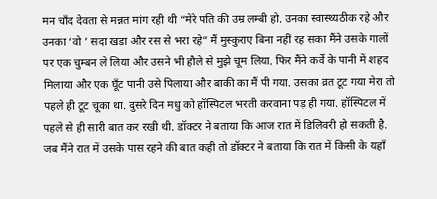मन चाँद देवता से मन्नत मांग रही थी “मेरे पति की उम्र लम्बी हो. उनका स्वास्थ्यठीक रहे और उनका ‘वो ’ सदा खडा और रस से भरा रहे” मैं मुस्कुराए बिना नहीं रह सका मैंने उसके गालों पर एक चुम्बन ले लिया और उसने भी हौले से मुझे चूम लिया. फिर मैंने कर्वे के पानी में शहद मिलाया और एक घूँट पानी उसे पिलाया और बाकी का मैं पी गया. उसका व्रत टूट गया मेरा तो पहले ही टूट चूका था. दुसरे दिन मधु को हॉस्पिटल भरती करवाना पड़ ही गया. हॉस्पिटल में पहले से ही सारी बात कर रखी थी. डॉक्टर ने बताया कि आज रात में डिलिवरी हो सकती है. जब मैंने रात में उसके पास रहने की बात कही तो डॉक्टर ने बताया कि रात में किसी के यहाँ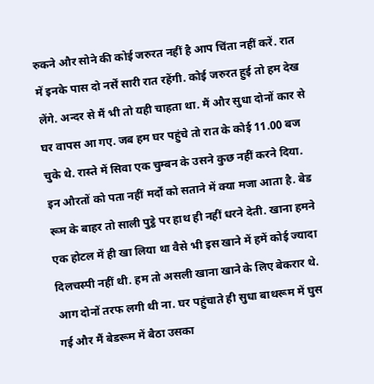रुकने और सोने की कोई जरुरत नहीं है आप चिंता नहीं करें. रात में इनके पास दो नर्सें सारी रात रहेंगी. कोई जरुरत हुई तो हम देख लेंगे. अन्दर से मैं भी तो यही चाहता था. मैं और सुधा दोनों कार से घर वापस आ गए. जब हम घर पहुंचे तो रात के कोई 11.00 बज चुके थे. रास्ते में सिवा एक चुम्बन के उसने कुछ नहीं करने दिया. इन औरतों को पता नहीं मर्दों को सताने में क्या मजा आता है. बेड रूम के बाहर तो साली पुट्ठे पर हाथ ही नहीं धरने देती. खाना हमने एक होटल में ही खा लिया था वैसे भी इस खाने में हमें कोई ज्यादा दिलचस्पी नहीं थी. हम तो असली खाना खाने के लिए बेकरार थे. आग दोनों तरफ लगी थी ना. घर पहुंचाते ही सुधा बाथरूम में घुस गई और मैं बेडरूम में बैठा उसका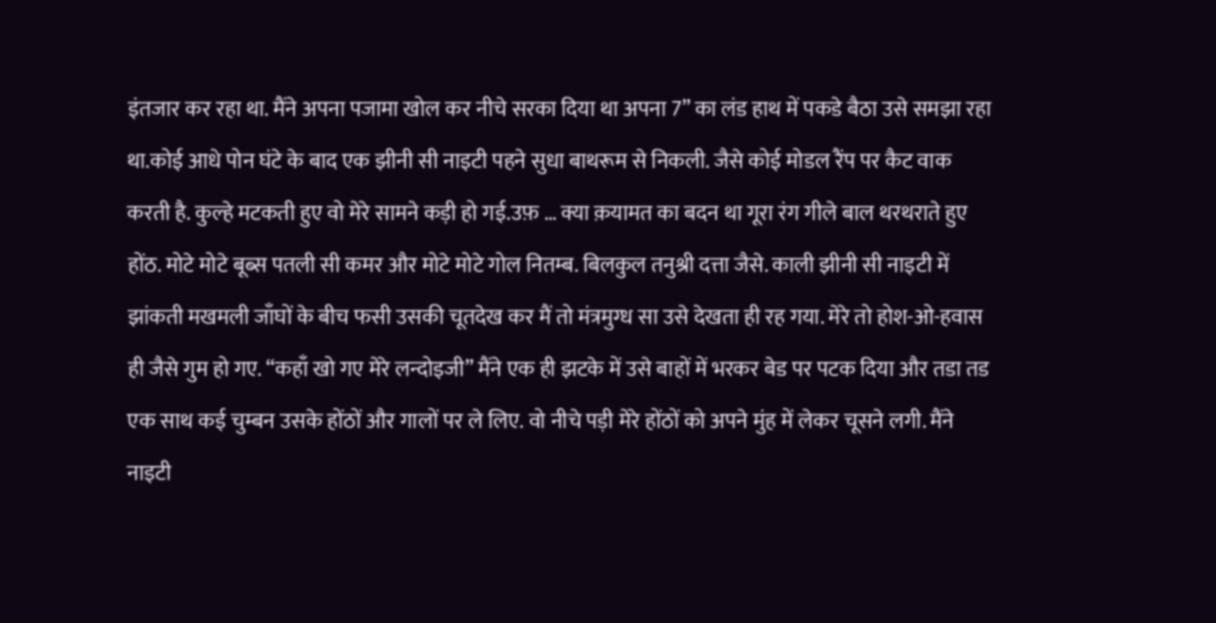इंतजार कर रहा था. मैंने अपना पजामा खोल कर नीचे सरका दिया था अपना 7” का लंड हाथ में पकडे बैठा उसे समझा रहा था.कोई आधे पोन घंटे के बाद एक झीनी सी नाइटी पहने सुधा बाथरूम से निकली. जैसे कोई मोडल रैंप पर कैट वाक करती है. कुल्हे मटकती हुए वो मेरे सामने कड़ी हो गई.उफ़ … क्या क़यामत का बदन था गूरा रंग गीले बाल थरथराते हुए होंठ. मोटे मोटे बूब्स पतली सी कमर और मोटे मोटे गोल नितम्ब. बिलकुल तनुश्री दत्ता जैसे. काली झीनी सी नाइटी में झांकती मखमली जाँघों के बीच फसी उसकी चूतदेख कर मैं तो मंत्रमुग्ध सा उसे देखता ही रह गया. मेरे तो होश-ओ-हवास ही जैसे गुम हो गए. “कहाँ खो गए मेरे लन्दोइजी” मैंने एक ही झटके में उसे बाहों में भरकर बेड पर पटक दिया और तडा तड एक साथ कई चुम्बन उसके होंठों और गालों पर ले लिए. वो नीचे पड़ी मेरे होंठों को अपने मुंह में लेकर चूसने लगी. मैंने नाइटी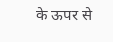के ऊपर से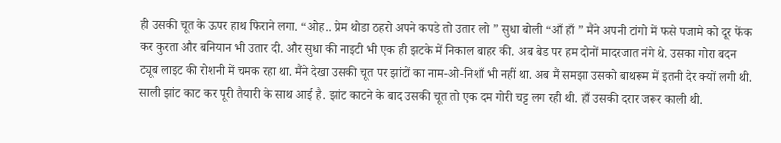ही उसकी चूत के ऊपर हाथ फिराने लगा. “ओह.. प्रेम थोडा ठहरो अपने कपडे तो उतार लो ” सुधा बोली “आँ हाँ ” मैंने अपनी टांगो में फसे पजामे को दूर फेंक कर कुरता और बनियान भी उतार दी. और सुधा की नाइटी भी एक ही झटके में निकाल बाहर की. अब बेड पर हम दोनों मादरजात नंगे थे. उसका गोरा बदन ट्यूब लाइट की रोशनी में चमक रहा था. मैंने देखा उसकी चूत पर झांटों का नाम-ओ-निशाँ भी नहीं था. अब मैं समझा उसको बाथरूम में इतनी देर क्यों लगी थी. साली झांट काट कर पूरी तैयारी के साथ आई है. झांट काटने के बाद उसकी चूत तो एक दम गोरी चट्ट लग रही थी. हाँ उसकी दरार जरूर काली थी.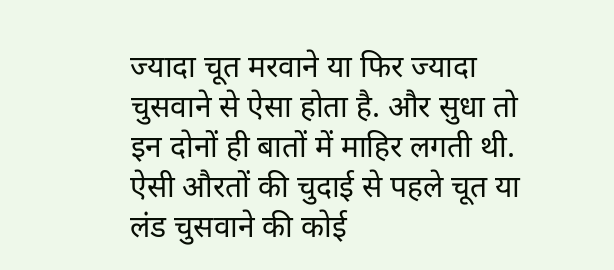ज्यादा चूत मरवाने या फिर ज्यादा चुसवाने से ऐसा होता है. और सुधा तो इन दोनों ही बातों में माहिर लगती थी. ऐसी औरतों की चुदाई से पहले चूत या लंड चुसवाने की कोई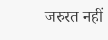जरुरत नहीं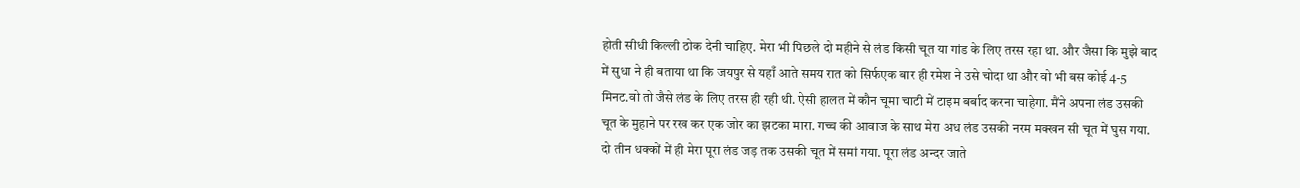होती सीधी किल्ली ठोक देनी चाहिए. मेरा भी पिछले दो महीने से लंड किसी चूत या गांड के लिए तरस रहा था. और जैसा कि मुझे बाद में सुधा ने ही बताया था कि जयपुर से यहाँ आते समय रात को सिर्फएक बार ही रमेश ने उसे चोदा था और वो भी बस कोई 4-5 मिनट.वो तो जैसे लंड के लिए तरस ही रही थी. ऐसी हालत में कौन चूमा चाटी में टाइम बर्बाद करना चाहेगा. मैंने अपना लंड उसकी चूत के मुहाने पर रख कर एक जोर का झटका मारा. गच्च की आवाज के साथ मेरा अध लंड उसकी नरम मक्खन सी चूत में घुस गया. दो तीन धक्कों में ही मेरा पूरा लंड जड़ तक उसकी चूत में समां गया. पूरा लंड अन्दर जाते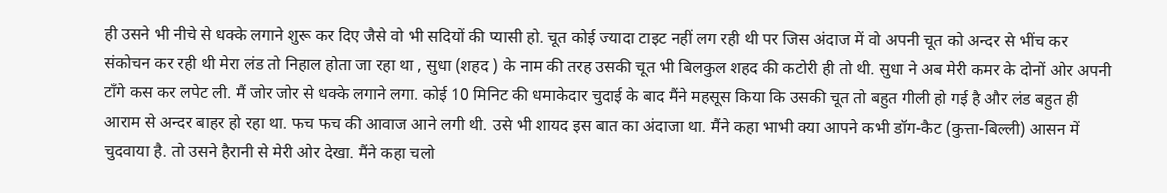ही उसने भी नीचे से धक्के लगाने शुरू कर दिए जैसे वो भी सदियों की प्यासी हो. चूत कोई ज्यादा टाइट नहीं लग रही थी पर जिस अंदाज में वो अपनी चूत को अन्दर से भींच कर संकोचन कर रही थी मेरा लंड तो निहाल होता जा रहा था , सुधा (शहद ) के नाम की तरह उसकी चूत भी बिलकुल शहद की कटोरी ही तो थी. सुधा ने अब मेरी कमर के दोनों ओर अपनी टाँगे कस कर लपेट ली. मैं जोर जोर से धक्के लगाने लगा. कोई 10 मिनिट की धमाकेदार चुदाई के बाद मैंने महसूस किया कि उसकी चूत तो बहुत गीली हो गई है और लंड बहुत ही आराम से अन्दर बाहर हो रहा था. फच फच की आवाज आने लगी थी. उसे भी शायद इस बात का अंदाजा था. मैंने कहा भाभी क्या आपने कभी डॉग-कैट (कुत्ता-बिल्ली) आसन में चुदवाया है. तो उसने हैरानी से मेरी ओर देखा. मैंने कहा चलो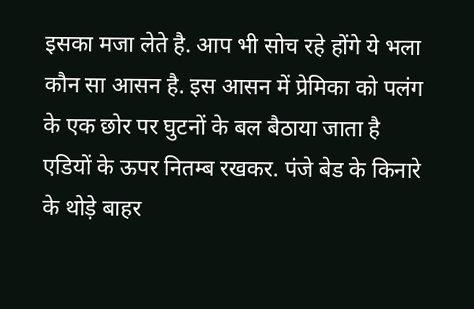इसका मजा लेते है. आप भी सोच रहे होंगे ये भला कौन सा आसन है. इस आसन में प्रेमिका को पलंग के एक छोर पर घुटनों के बल बैठाया जाता है एडियों के ऊपर नितम्ब रखकर. पंजे बेड के किनारे के थोड़े बाहर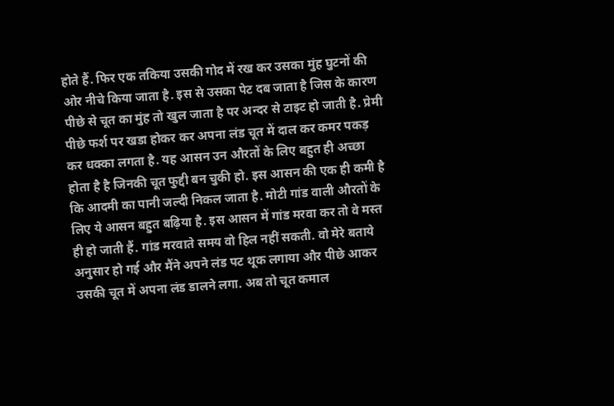होते हैं. फिर एक तकिया उसकी गोद में रख कर उसका मुंह घुटनों की ओर नीचे किया जाता है. इस से उसका पेट दब जाता है जिस के कारण पीछे से चूत का मुंह तो खुल जाता है पर अन्दर से टाइट हो जाती है. प्रेमी पीछे फर्श पर खडा होकर कर अपना लंड चूत में दाल कर कमर पकड़ कर धक्का लगता है. यह आसन उन औरतों के लिए बहुत ही अच्छा होता है है जिनकी चूत फुद्दी बन चुकी हो. इस आसन की एक ही कमी है कि आदमी का पानी जल्दी निकल जाता है. मोटी गांड वाली औरतों के लिए ये आसन बहुत बढ़िया है. इस आसन में गांड मरवा कर तो वे मस्त ही हो जाती हैं. गांड मरवाते समय वो हिल नहीं सकती. वो मेरे बताये अनुसार हो गई और मैंने अपने लंड पट थूक लगाया और पीछे आकर उसकी चूत में अपना लंड डालने लगा. अब तो चूत कमाल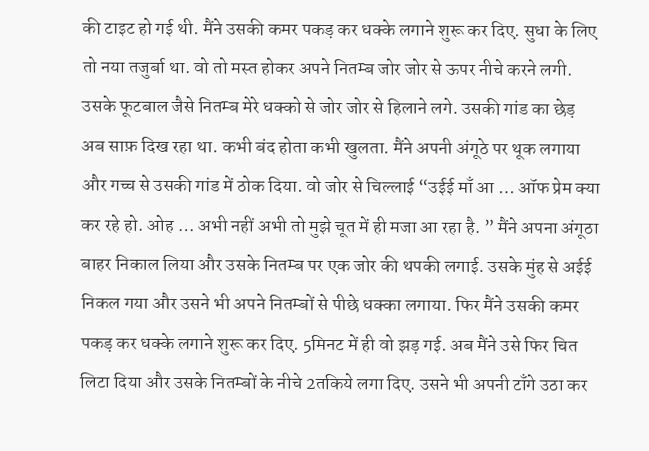की टाइट हो गई थी. मैंने उसकी कमर पकड़ कर धक्के लगाने शुरू कर दिए. सुधा के लिए तो नया तजुर्बा था. वो तो मस्त होकर अपने नितम्ब जोर जोर से ऊपर नीचे करने लगी. उसके फूटबाल जैसे नितम्ब मेरे धक्को से जोर जोर से हिलाने लगे. उसकी गांड का छेड़ अब साफ़ दिख रहा था. कभी बंद होता कभी खुलता. मैंने अपनी अंगूठे पर थूक लगाया और गच्च से उसकी गांड में ठोक दिया. वो जोर से चिल्लाई “उईई माँ आ … ऑफ प्रेम क्या कर रहे हो. ओह … अभी नहीं अभी तो मुझे चूत में ही मजा आ रहा है. ” मैंने अपना अंगूठा बाहर निकाल लिया और उसके नितम्ब पर एक जोर की थपकी लगाई. उसके मुंह से अईई निकल गया और उसने भी अपने नितम्बों से पीछे धक्का लगाया. फिर मैंने उसकी कमर पकड़ कर धक्के लगाने शुरू कर दिए. 5मिनट में ही वो झड़ गई. अब मैंने उसे फिर चित लिटा दिया और उसके नितम्बों के नीचे 2तकिये लगा दिए. उसने भी अपनी टाँगे उठा कर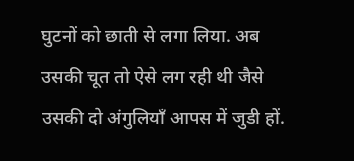घुटनों को छाती से लगा लिया. अब उसकी चूत तो ऐसे लग रही थी जैसे उसकी दो अंगुलियाँ आपस में जुडी हों.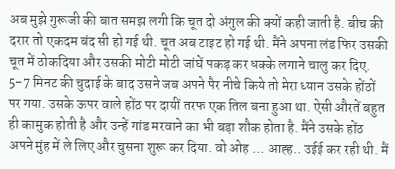अब मुझे गुरूजी की बात समझ लगी कि चूत दो अंगुल की क्यों कही जाती है. बीच की दरार तो एकदम बंद सी हो गई थी. चूत अब टाइट हो गई थी. मैंने अपना लंड फिर उसकी चूत में ठोकदिया और उसकी मोटी मोटी जांघें पकड़ कर धक्के लगाने चालु कर दिए. 5-7 मिनट की चुदाई के बाद उसने जब अपने पैर नीचे किये तो मेरा ध्यान उसके होंठों पर गया. उसके ऊपर वाले होंठ पर दायीं तरफ एक तिल बना हुआ था. ऐसी औरतें बहुत ही कामुक होती है और उन्हें गांड मरवाने का भी बड़ा शौक होता है. मैंने उसके होंठ अपने मुंह में ले लिए और चुसना शुरू कर दिया. वो ओह … आह्ह.. उईई कर रही थी. मैं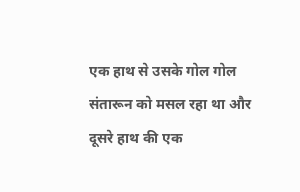एक हाथ से उसके गोल गोल संतारून को मसल रहा था और दूसरे हाथ की एक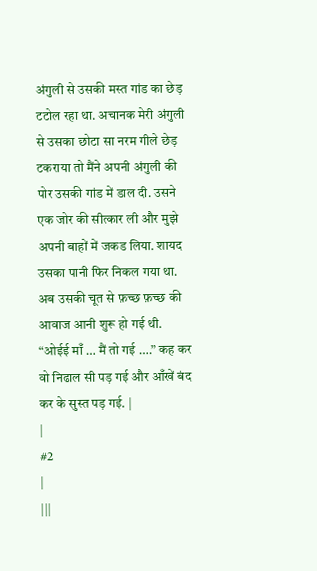अंगुली से उसकी मस्त गांड का छेड़ टटोल रहा था. अचानक मेरी अंगुली से उसका छोटा सा नरम गीले छेड़ टकराया तो मैंने अपनी अंगुली की पोर उसकी गांड में डाल दी. उसने एक जोर की सीत्कार ली और मुझे अपनी बाहों में जकड लिया. शायद उसका पानी फिर निकल गया था. अब उसकी चूत से फ़च्छ फ़च्छ की आवाज आनी शुरू हो गई थी. “ओईई माँ … मैं तो गई ….” कह कर वो निढाल सी पड़ गई और आँखें बंद कर के सुस्त पड़ गई. |
|
#2
|
|||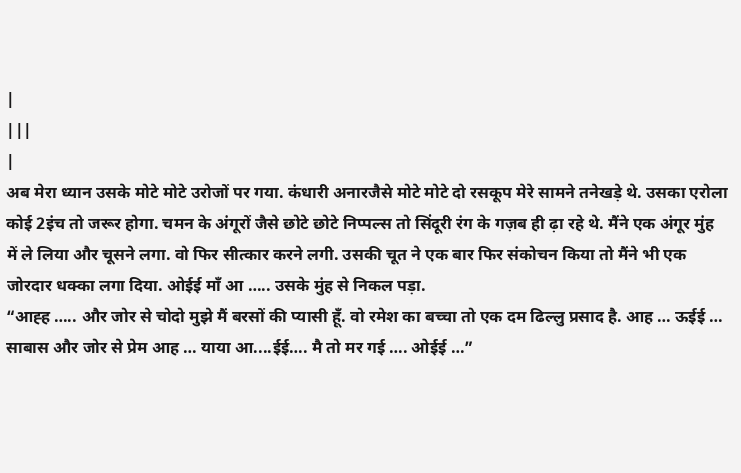|
|||
|
अब मेरा ध्यान उसके मोटे मोटे उरोजों पर गया. कंधारी अनारजैसे मोटे मोटे दो रसकूप मेरे सामने तनेखड़े थे. उसका एरोला कोई 2इंच तो जरूर होगा. चमन के अंगूरों जैसे छोटे छोटे निप्पल्स तो सिंदूरी रंग के गज़ब ही ढ़ा रहे थे. मैंने एक अंगूर मुंह में ले लिया और चूसने लगा. वो फिर सीत्कार करने लगी. उसकी चूत ने एक बार फिर संकोचन किया तो मैंने भी एक जोरदार धक्का लगा दिया. ओईई माँ आ ….. उसके मुंह से निकल पड़ा.
“आह्ह ….. और जोर से चोदो मुझे मैं बरसों की प्यासी हूँ. वो रमेश का बच्चा तो एक दम ढिल्लु प्रसाद है. आह … ऊईई … साबास और जोर से प्रेम आह … याया आ....ईई…. मै तो मर गई …. ओईई …”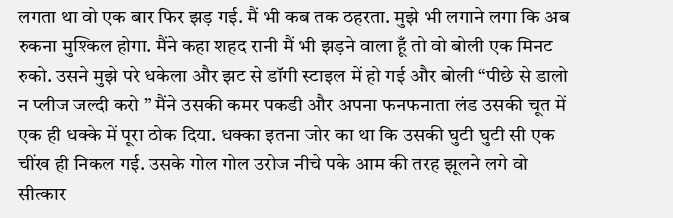लगता था वो एक बार फिर झड़ गई. मैं भी कब तक ठहरता. मुझे भी लगाने लगा कि अब रुकना मुश्किल होगा. मैंने कहा शहद रानी मैं भी झड़ने वाला हूँ तो वो बोली एक मिनट रुको. उसने मुझे परे धकेला और झट से डॉगी स्टाइल में हो गई और बोली “पीछे से डालो न प्लीज जल्दी करो ” मैंने उसकी कमर पकडी और अपना फनफनाता लंड उसकी चूत में एक ही धक्के में पूरा ठोक दिया. धक्का इतना जोर का था कि उसकी घुटी घुटी सी एक चींख ही निकल गई. उसके गोल गोल उरोज नीचे पके आम की तरह झूलने लगे वो सीत्कार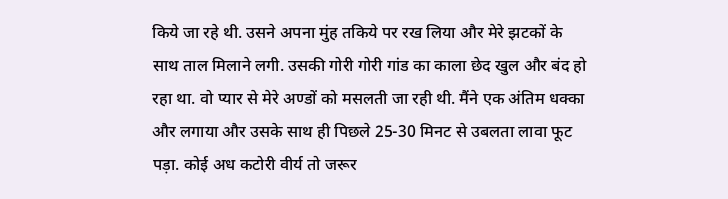किये जा रहे थी. उसने अपना मुंह तकिये पर रख लिया और मेरे झटकों के साथ ताल मिलाने लगी. उसकी गोरी गोरी गांड का काला छेद खुल और बंद हो रहा था. वो प्यार से मेरे अण्डों को मसलती जा रही थी. मैंने एक अंतिम धक्का और लगाया और उसके साथ ही पिछले 25-30 मिनट से उबलता लावा फूट पड़ा. कोई अध कटोरी वीर्य तो जरूर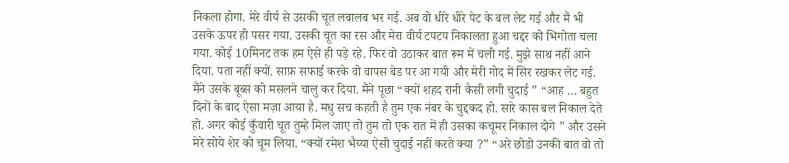निकला होगा. मेरे वीर्य से उसकी चूत लबालब भर गई. अब वो धीरे धीरे पेट के बल लेट गई और मैं भी उसके ऊपर ही पसर गया. उसकी चूत का रस और मेरा वीर्य टपटप निकालता हुआ चद्दर को भिगोता चला गया. कोई 10मिनट तक हम ऐसे ही पड़े रहे. फिर वो उठाकर बात रूम में चली गई. मुझे साथ नहीं आने दिया. पता नहीं क्यों. साफ़ सफाई करके वो वापस बेड पर आ गयी और मेरी गोद में सिर रखकर लेट गई. मैंने उसके बूब्स को मसलने चालु कर दिया. मैंने पूछा “क्यों शहद रानी कैसी लगी चुदाई ” “आह … बहुत दिनों के बाद ऐसा मज़ा आया है. मधु सच कहती है तुम एक नंबर के चुद्दकद हो. सारे कास बल निकाल देते हो. अगर कोई कुँवारी चूत तुम्हे मिल जाए तो तुम तो एक रात में ही उसका कचूमर निकाल दोगे ” और उसने मेरे सोये शेर को चूम लिया. “क्यों रमेश भैय्या ऐसी चुदाई नहीं करते क्या ?” “अरे छोडो उनकी बात वो तो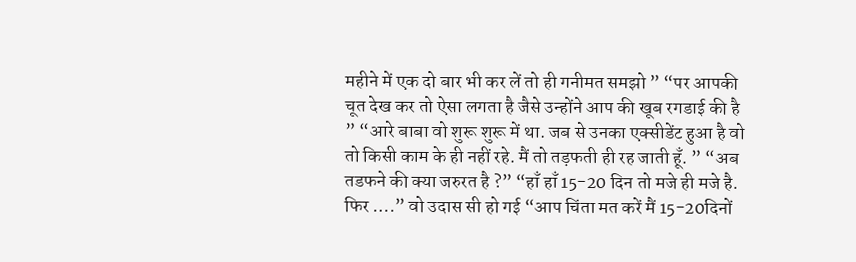महीने में एक दो बार भी कर लें तो ही गनीमत समझो ” “पर आपकी चूत देख कर तो ऐसा लगता है जैसे उन्होंने आप की खूब रगडाई की है ” “आरे बाबा वो शुरू शुरू में था. जब से उनका एक्सीडेंट हुआ है वो तो किसी काम के ही नहीं रहे. मैं तो तड़फती ही रह जाती हूँ. ” “अब तडफने की क्या जरुरत है ?” “हाँ हाँ 15-20 दिन तो मजे ही मजे है. फिर ….” वो उदास सी हो गई “आप चिंता मत करें मैं 15-20दिनों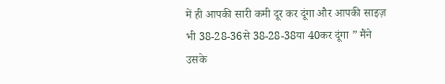में ही आपकी सारी कमी दूर कर दूंगा और आपकी साइज़ भी 38-28-36से 38-28-38या 40कर दूंगा ” मैंने उसके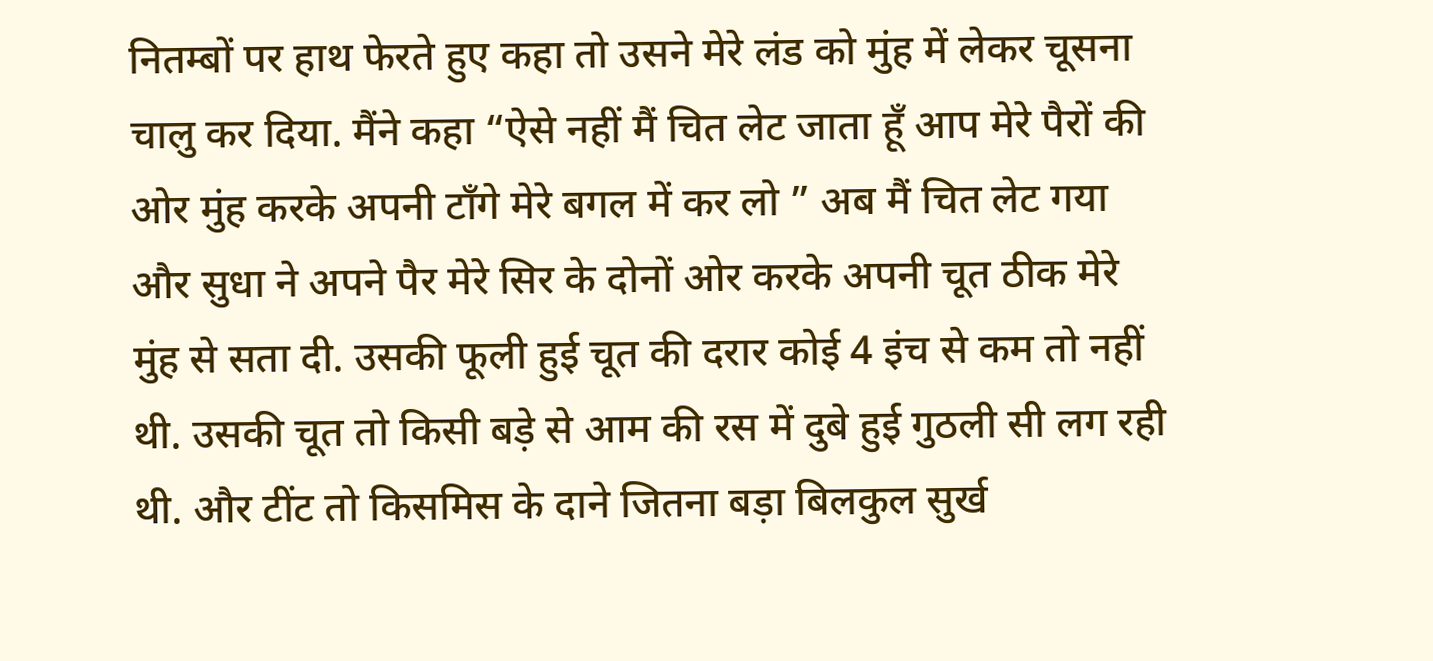नितम्बों पर हाथ फेरते हुए कहा तो उसने मेरे लंड को मुंह में लेकर चूसना चालु कर दिया. मैंने कहा “ऐसे नहीं मैं चित लेट जाता हूँ आप मेरे पैरों की ओर मुंह करके अपनी टाँगे मेरे बगल में कर लो ” अब मैं चित लेट गया और सुधा ने अपने पैर मेरे सिर के दोनों ओर करके अपनी चूत ठीक मेरे मुंह से सता दी. उसकी फूली हुई चूत की दरार कोई 4 इंच से कम तो नहीं थी. उसकी चूत तो किसी बड़े से आम की रस में दुबे हुई गुठली सी लग रही थी. और टींट तो किसमिस के दाने जितना बड़ा बिलकुल सुर्ख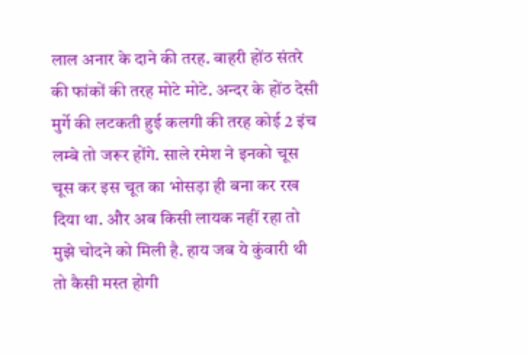लाल अनार के दाने की तरह. बाहरी होंठ संतरे की फांकों की तरह मोटे मोटे. अन्दर के होंठ देसी मुर्गे की लटकती हुई कलगी की तरह कोई 2 इंच लम्बे तो जरूर होंगे. साले रमेश ने इनको चूस चूस कर इस चूत का भोसड़ा ही बना कर रख दिया था. और अब किसी लायक नहीं रहा तो मुझे चोदने को मिली है. हाय जब ये कुंवारी थी तो कैसी मस्त होगी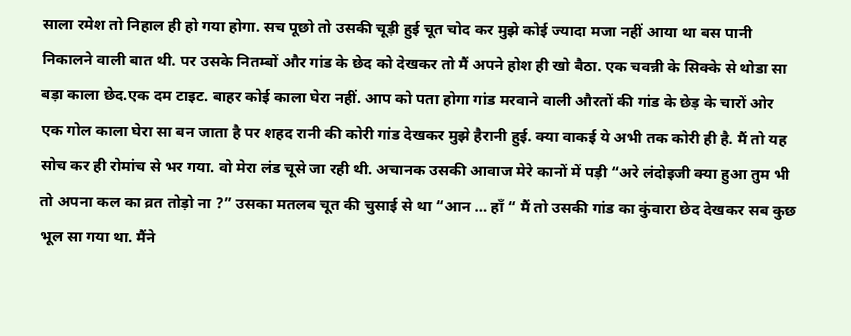साला रमेश तो निहाल ही हो गया होगा. सच पूछो तो उसकी चूड़ी हुई चूत चोद कर मुझे कोई ज्यादा मजा नहीं आया था बस पानी निकालने वाली बात थी. पर उसके नितम्बों और गांड के छेद को देखकर तो मैं अपने होश ही खो बैठा. एक चवन्नी के सिक्के से थोडा सा बड़ा काला छेद.एक दम टाइट. बाहर कोई काला घेरा नहीं. आप को पता होगा गांड मरवाने वाली औरतों की गांड के छेड़ के चारों ओर एक गोल काला घेरा सा बन जाता है पर शहद रानी की कोरी गांड देखकर मुझे हैरानी हुई. क्या वाकई ये अभी तक कोरी ही है. मैं तो यह सोच कर ही रोमांच से भर गया. वो मेरा लंड चूसे जा रही थी. अचानक उसकी आवाज मेरे कानों में पड़ी “अरे लंदोइजी क्या हुआ तुम भी तो अपना कल का व्रत तोड़ो ना ?” उसका मतलब चूत की चुसाई से था “आन … हाँ “ मैं तो उसकी गांड का कुंवारा छेद देखकर सब कुछ भूल सा गया था. मैंने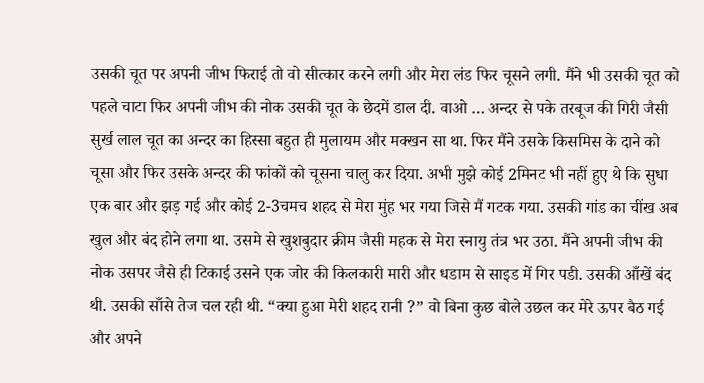उसकी चूत पर अपनी जीभ फिराई तो वो सीत्कार करने लगी और मेरा लंड फिर चूसने लगी. मैंने भी उसकी चूत को पहले चाटा फिर अपनी जीभ की नोक उसकी चूत के छेदमें डाल दी. वाओ … अन्दर से पके तरबूज की गिरी जैसी सुर्ख लाल चूत का अन्दर का हिस्सा बहुत ही मुलायम और मक्खन सा था. फिर मैंने उसके किसमिस के दाने को चूसा और फिर उसके अन्दर की फांकों को चूसना चालु कर दिया. अभी मुझे कोई 2मिनट भी नहीं हुए थे कि सुधा एक बार और झड़ गई और कोई 2-3चमच शहद से मेरा मुंह भर गया जिसे मैं गटक गया. उसकी गांड का चींख अब खुल और बंद होने लगा था. उसमे से खुशबुदार क्रीम जैसी महक से मेरा स्नायु तंत्र भर उठा. मैंने अपनी जीभ की नोक उसपर जैसे ही टिकाई उसने एक जोर की किलकारी मारी और धडाम से साइड में गिर पडी. उसकी आँखें बंद थी. उसकी साँसे तेज चल रही थी. “क्या हुआ मेरी शहद रानी ?” वो बिना कुछ बोले उछल कर मेरे ऊपर बैठ गई और अपने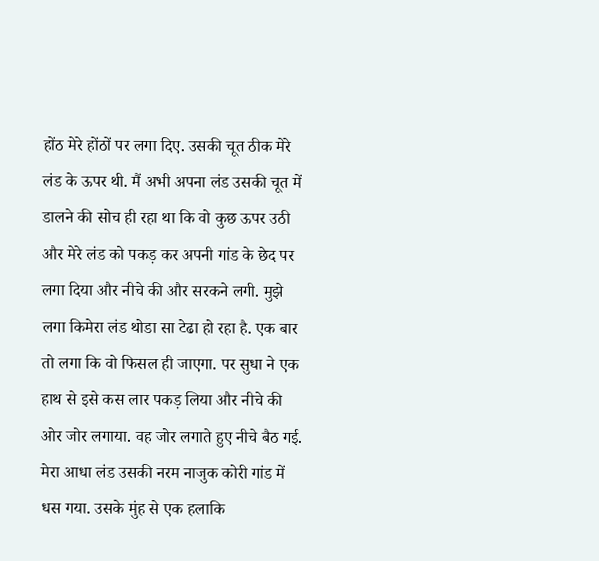होंठ मेरे होंठों पर लगा दिए. उसकी चूत ठीक मेरे लंड के ऊपर थी. मैं अभी अपना लंड उसकी चूत में डालने की सोच ही रहा था कि वो कुछ ऊपर उठी और मेरे लंड को पकड़ कर अपनी गांड के छेद पर लगा दिया और नीचे की और सरकने लगी. मुझे लगा किमेरा लंड थोडा सा टेढा हो रहा है. एक बार तो लगा कि वो फिसल ही जाएगा. पर सुधा ने एक हाथ से इसे कस लार पकड़ लिया और नीचे की ओर जोर लगाया. वह जोर लगाते हुए नीचे बैठ गई. मेरा आधा लंड उसकी नरम नाजुक कोरी गांड में धस गया. उसके मुंह से एक हलाकि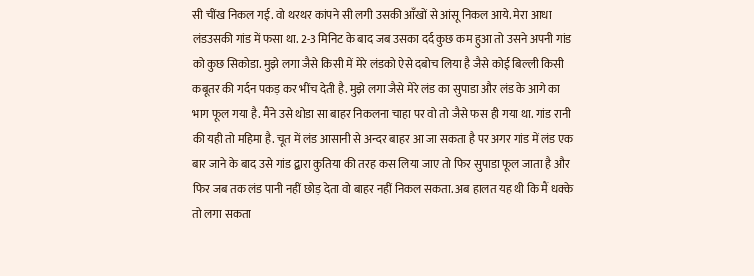सी चींख निकल गई. वो थरथर कांपने सी लगी उसकी आँखों से आंसू निकल आये. मेरा आधा लंडउसकी गांड में फसा था. 2-3 मिनिट के बाद जब उसका दर्द कुछ कम हुआ तो उसने अपनी गांड को कुछ सिकोडा. मुझे लगा जैसे किसी में मेरे लंडको ऐसे दबोच लिया है जैसे कोई बिल्ली किसी कबूतर की गर्दन पकड़ कर भींच देती है. मुझे लगा जैसे मेरे लंड का सुपाडा और लंड के आगे का भाग फूल गया है. मैंने उसे थोडा सा बाहर निकलना चाहा पर वो तो जैसे फस ही गया था. गांड रानी की यही तो महिमा है. चूत में लंड आसानी से अन्दर बाहर आ जा सकता है पर अगर गांड में लंड एक बार जाने के बाद उसे गांड द्बारा कुतिया की तरह कस लिया जाए तो फिर सुपाडा फूल जाता है और फिर जब तक लंड पानी नहीं छोड़ देता वो बाहर नहीं निकल सकता. अब हालत यह थी कि मैं धक्के तो लगा सकता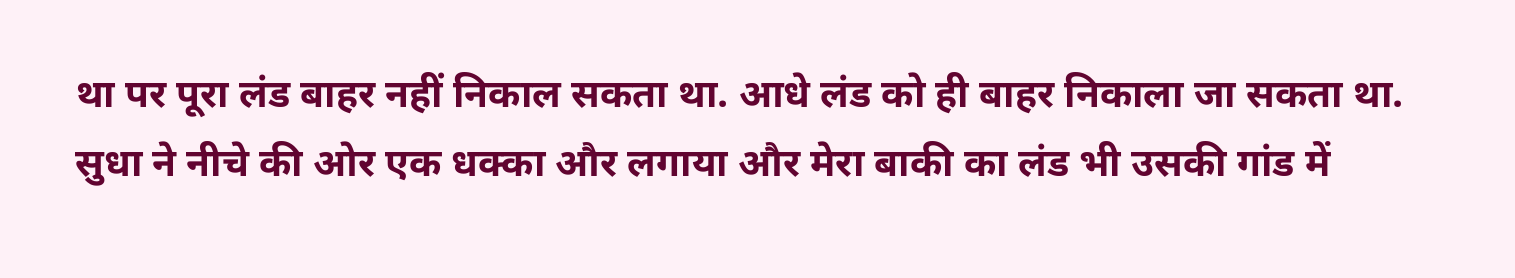था पर पूरा लंड बाहर नहीं निकाल सकता था. आधे लंड को ही बाहर निकाला जा सकता था. सुधा ने नीचे की ओर एक धक्का और लगाया और मेरा बाकी का लंड भी उसकी गांड में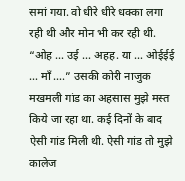समां गया. वो धीरे धीरे धक्का लगा रही थी और मोन भी कर रही थी. “ओह … उई … अहह. या … ओईईई … माँ ….” उसकी कोरी नाजुक मखमली गांड का अहसास मुझे मस्त किये जा रहा था. कई दिनों के बाद ऐसी गांड मिली थी. ऐसी गांड तो मुझे कालेज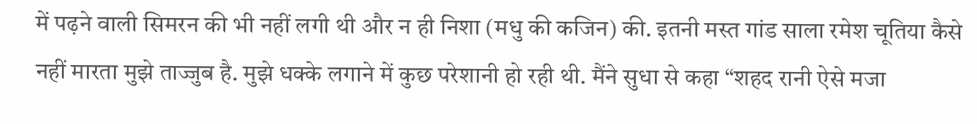में पढ़ने वाली सिमरन की भी नहीं लगी थी और न ही निशा (मधु की कजिन) की. इतनी मस्त गांड साला रमेश चूतिया कैसे नहीं मारता मुझे ताज्जुब है. मुझे धक्के लगाने में कुछ परेशानी हो रही थी. मैंने सुधा से कहा “शहद रानी ऐसे मजा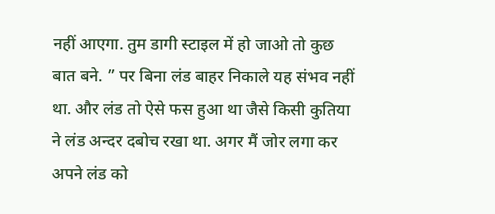नहीं आएगा. तुम डागी स्टाइल में हो जाओ तो कुछ बात बने. ” पर बिना लंड बाहर निकाले यह संभव नहीं था. और लंड तो ऐसे फस हुआ था जैसे किसी कुतिया ने लंड अन्दर दबोच रखा था. अगर मैं जोर लगा कर अपने लंड को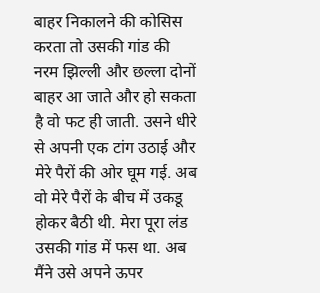बाहर निकालने की कोसिस करता तो उसकी गांड की नरम झिल्ली और छल्ला दोनों बाहर आ जाते और हो सकता है वो फट ही जाती. उसने धीरे से अपनी एक टांग उठाई और मेरे पैरों की ओर घूम गई. अब वो मेरे पैरों के बीच में उकडू होकर बैठी थी. मेरा पूरा लंड उसकी गांड में फस था. अब मैंने उसे अपने ऊपर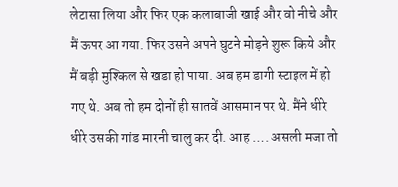लेटासा लिया और फिर एक कलाबाजी खाई और वो नीचे और मैं ऊपर आ गया. फिर उसने अपने घुटने मोड़ने शुरू किये और मैं बड़ी मुश्किल से खडा हो पाया. अब हम डागी स्टाइल में हो गए थे. अब तो हम दोनों ही सातवें आसमान पर थे. मैंने धीरे धीरे उसकी गांड मारनी चालु कर दी. आह …. असली मजा तो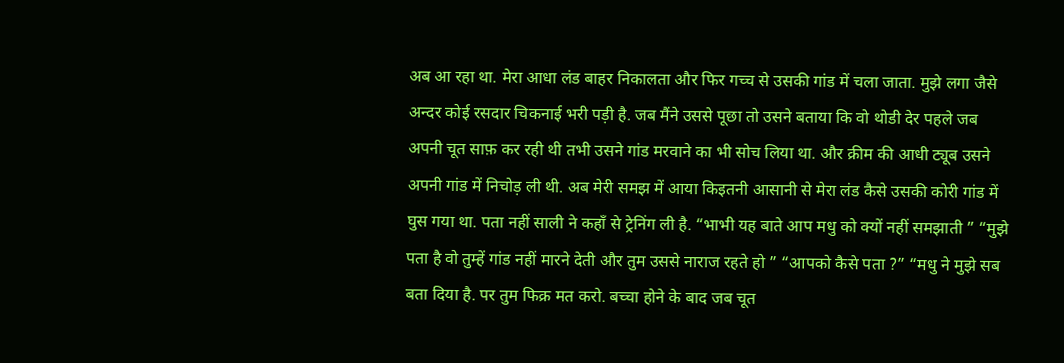अब आ रहा था. मेरा आधा लंड बाहर निकालता और फिर गच्च से उसकी गांड में चला जाता. मुझे लगा जैसे अन्दर कोई रसदार चिकनाई भरी पड़ी है. जब मैंने उससे पूछा तो उसने बताया कि वो थोडी देर पहले जब अपनी चूत साफ़ कर रही थी तभी उसने गांड मरवाने का भी सोच लिया था. और क्रीम की आधी ट्यूब उसने अपनी गांड में निचोड़ ली थी. अब मेरी समझ में आया किइतनी आसानी से मेरा लंड कैसे उसकी कोरी गांड में घुस गया था. पता नहीं साली ने कहाँ से ट्रेनिंग ली है. “भाभी यह बाते आप मधु को क्यों नहीं समझाती ” “मुझे पता है वो तुम्हें गांड नहीं मारने देती और तुम उससे नाराज रहते हो ” “आपको कैसे पता ?” “मधु ने मुझे सब बता दिया है. पर तुम फिक्र मत करो. बच्चा होने के बाद जब चूत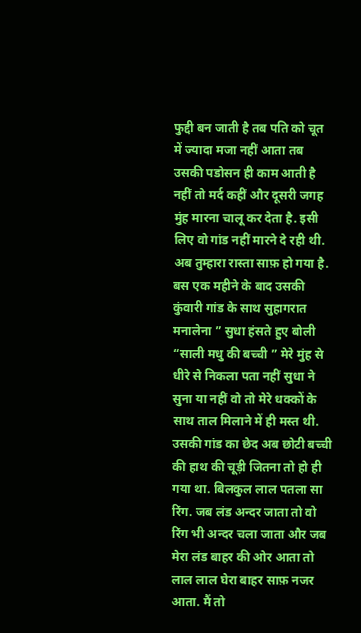फुद्दी बन जाती है तब पति को चूत में ज्यादा मजा नहीं आता तब उसकी पडोसन ही काम आती है नहीं तो मर्द कहीं और दूसरी जगह मुंह मारना चालू कर देता है. इसी लिए वो गांड नहीं मारने दे रही थी. अब तुम्हारा रास्ता साफ़ हो गया है. बस एक महीने के बाद उसकी कुंवारी गांड के साथ सुहागरात मनालेना ” सुधा हंसते हुए बोली “साली मधु की बच्ची ” मेरे मुंह से धीरे से निकला पता नहीं सुधा ने सुना या नहीं वो तो मेरे धक्कों के साथ ताल मिलाने में ही मस्त थी. उसकी गांड का छेद अब छोटी बच्ची की हाथ की चूड़ी जितना तो हो ही गया था. बिलकुल लाल पतला सा रिंग. जब लंड अन्दर जाता तो वो रिंग भी अन्दर चला जाता और जब मेरा लंड बाहर की ओर आता तो लाल लाल घेरा बाहर साफ़ नजर आता. मैं तो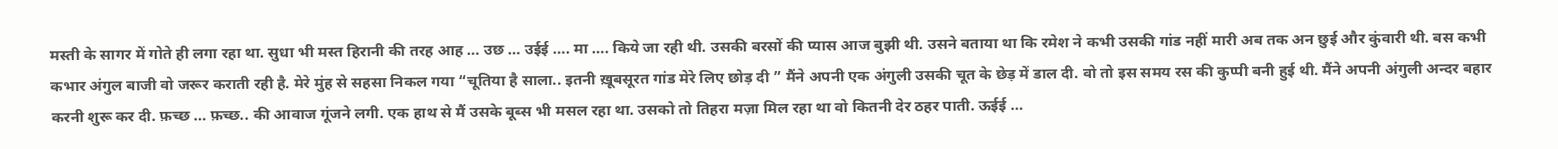मस्ती के सागर में गोते ही लगा रहा था. सुधा भी मस्त हिरानी की तरह आह … उछ … उईई …. मा …. किये जा रही थी. उसकी बरसों की प्यास आज बुझी थी. उसने बताया था कि रमेश ने कभी उसकी गांड नहीं मारी अब तक अन छुई और कुंवारी थी. बस कभी कभार अंगुल बाजी वो जरूर कराती रही है. मेरे मुंह से सहसा निकल गया “चूतिया है साला.. इतनी ख़ूबसूरत गांड मेरे लिए छोड़ दी ” मैंने अपनी एक अंगुली उसकी चूत के छेड़ में डाल दी. वो तो इस समय रस की कुप्पी बनी हुई थी. मैंने अपनी अंगुली अन्दर बहार करनी शुरू कर दी. फ़च्छ … फ़च्छ.. की आवाज गूंजने लगी. एक हाथ से मैं उसके बूब्स भी मसल रहा था. उसको तो तिहरा मज़ा मिल रहा था वो कितनी देर ठहर पाती. ऊईई …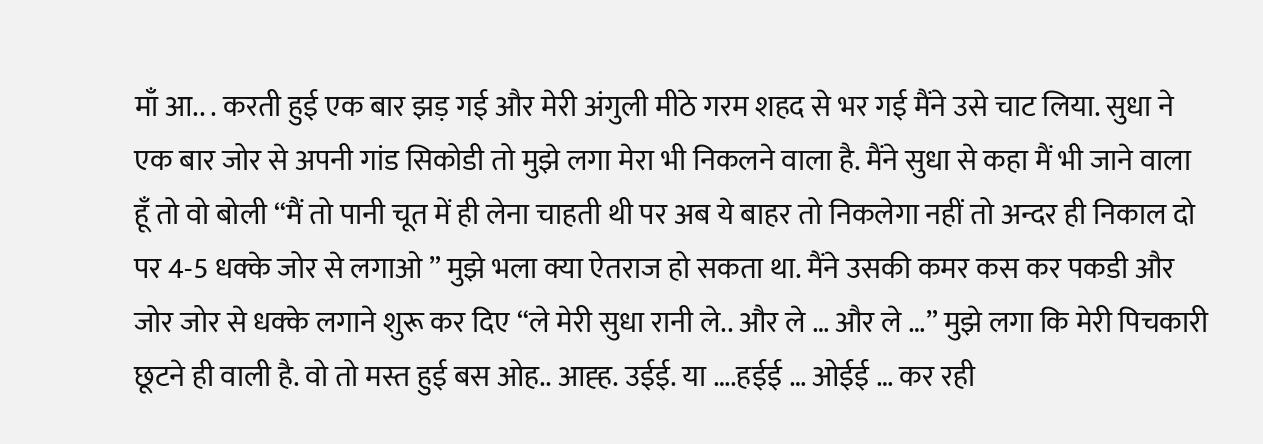माँ आ.. . करती हुई एक बार झड़ गई और मेरी अंगुली मीठे गरम शहद से भर गई मैंने उसे चाट लिया. सुधा ने एक बार जोर से अपनी गांड सिकोडी तो मुझे लगा मेरा भी निकलने वाला है. मैंने सुधा से कहा मैं भी जाने वाला हूँ तो वो बोली “मैं तो पानी चूत में ही लेना चाहती थी पर अब ये बाहर तो निकलेगा नहीं तो अन्दर ही निकाल दो पर 4-5 धक्के जोर से लगाओ ” मुझे भला क्या ऐतराज हो सकता था. मैंने उसकी कमर कस कर पकडी और जोर जोर से धक्के लगाने शुरू कर दिए “ले मेरी सुधा रानी ले.. और ले … और ले …” मुझे लगा कि मेरी पिचकारी छूटने ही वाली है. वो तो मस्त हुई बस ओह.. आह्ह. उईई. या ….हईई … ओईई … कर रही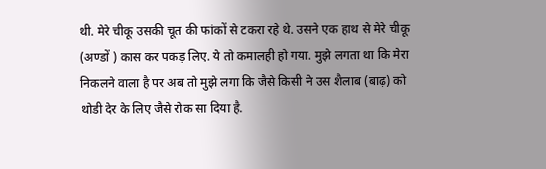थी. मेरे चीकू उसकी चूत की फांकों से टकरा रहे थे. उसने एक हाथ से मेरे चीकू (अण्डों ) कास कर पकड़ लिए. ये तो कमालही हो गया. मुझे लगता था कि मेरा निकलने वाला है पर अब तो मुझे लगा कि जैसे किसी ने उस शैलाब (बाढ़) को थोडी देर के लिए जैसे रोक सा दिया है.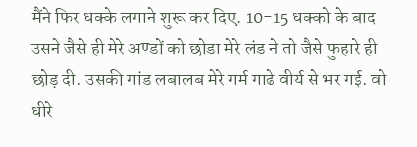मैंने फिर धक्के लगाने शुरू कर दिए. 10-15 धक्को के बाद उसने जैसे ही मेरे अण्डों को छोडा मेरे लंड ने तो जैसे फुहारे ही छोड़ दी. उसकी गांड लबालब मेरे गर्म गाढे वीर्य से भर गई. वो धीरे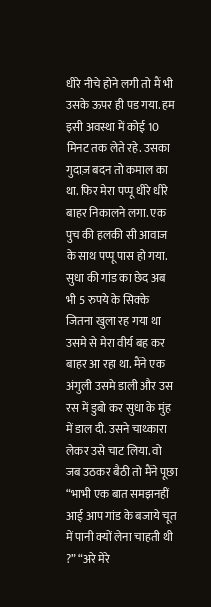धीरे नीचे होने लगी तो मैं भी उसके ऊपर ही पड गया. हम इसी अवस्था में कोई 10 मिनट तक लेते रहे. उसका गुदाज़ बदन तो कमाल का था. फिर मेरा पप्पू धीरे धीरे बाहर निकालने लगा. एक पुच की हलकी सी आवाज के साथ पप्पू पास हो गया. सुधा की गांड का छेद अब भी 5 रुपये के सिक्के जितना खुला रह गया था उसमे से मेरा वीर्य बह कर बाहर आ रहा था. मैंने एक अंगुली उसमे डाली और उस रस में डुबो कर सुधा के मुंह में डाल दी. उसने चाथ्कारा लेकर उसे चाट लिया. वो जब उठकर बैठी तो मैंने पूछा “भाभी एक बात समझनहीं आई आप गांड के बजाये चूत में पानी क्यों लेना चाहती थी ?” “अरे मेरे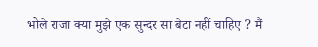भोले राजा क्या मुझे एक सुन्दर सा बेटा नहीं चाहिए ? मैं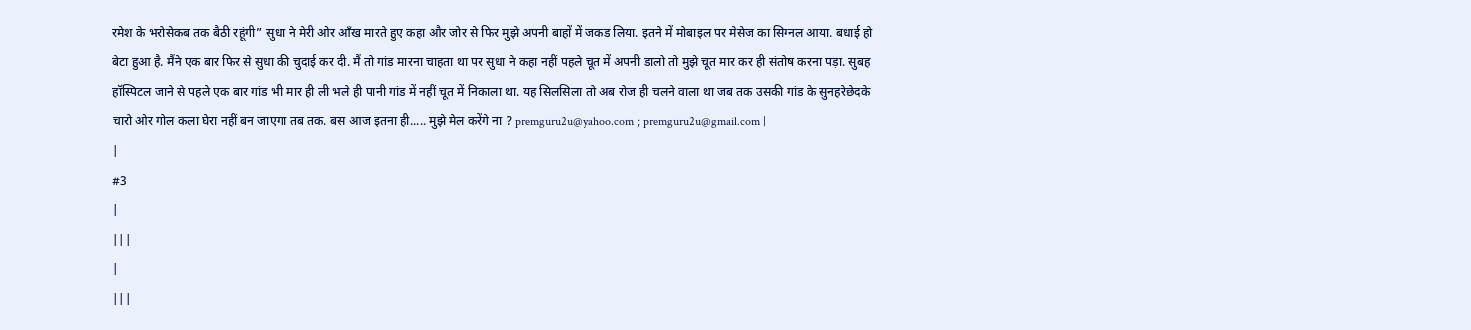रमेश के भरोसेकब तक बैठी रहूंगी” सुधा ने मेरी ओर आँख मारते हुए कहा और जोर से फिर मुझे अपनी बाहों में जकड लिया. इतने में मोबाइल पर मेसेज का सिग्नल आया. बधाई हो बेटा हुआ है. मैंने एक बार फिर से सुधा की चुदाई कर दी. मैं तो गांड मारना चाहता था पर सुधा ने कहा नहीं पहले चूत में अपनी डालो तो मुझे चूत मार कर ही संतोष करना पड़ा. सुबह हॉस्पिटल जाने से पहले एक बार गांड भी मार ही ली भले ही पानी गांड में नहीं चूत में निकाला था. यह सिलसिला तो अब रोज ही चलने वाला था जब तक उसकी गांड के सुनहरेछेदके चारो ओर गोल कला घेरा नहीं बन जाएगा तब तक. बस आज इतना ही..... मुझे मेल करेंगे ना ? premguru2u@yahoo.com ; premguru2u@gmail.com |
|
#3
|
|||
|
|||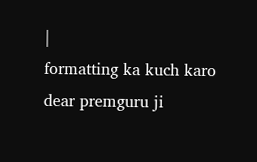|
formatting ka kuch karo dear premguru ji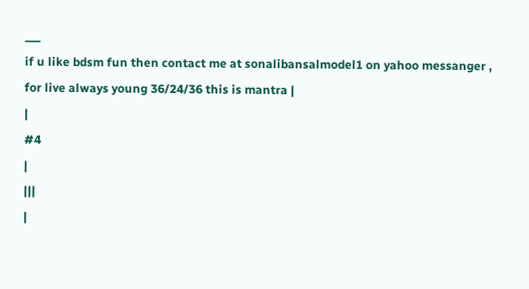___
if u like bdsm fun then contact me at sonalibansalmodel1 on yahoo messanger , for live always young 36/24/36 this is mantra |
|
#4
|
|||
|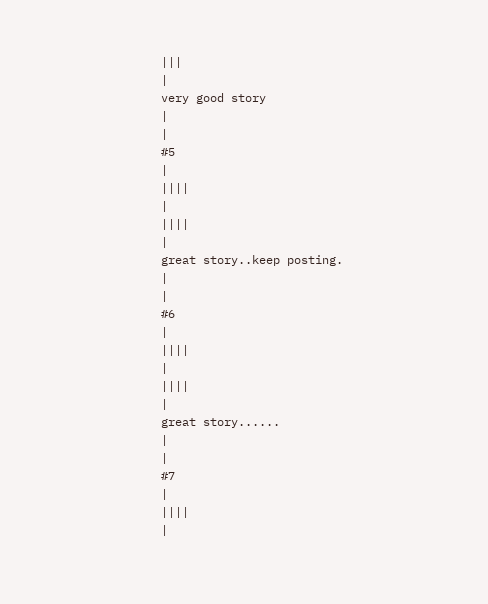|||
|
very good story
|
|
#5
|
||||
|
||||
|
great story..keep posting.
|
|
#6
|
||||
|
||||
|
great story......
|
|
#7
|
||||
|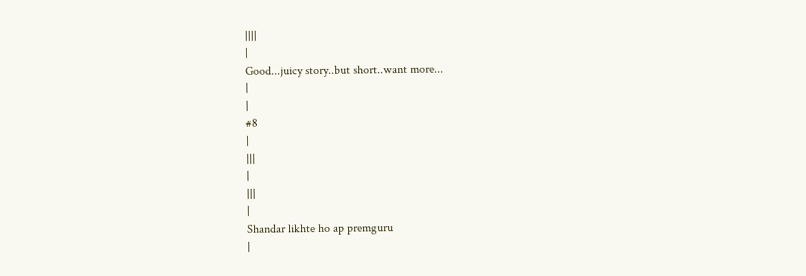||||
|
Good...juicy story..but short..want more...
|
|
#8
|
|||
|
|||
|
Shandar likhte ho ap premguru
|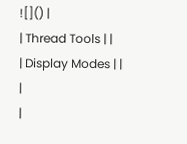![]() |
| Thread Tools | |
| Display Modes | |
|
|